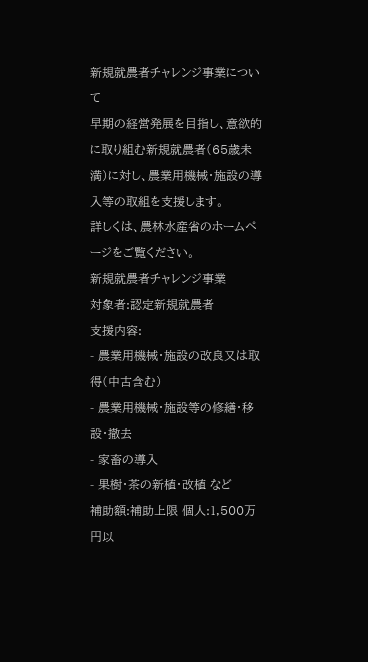新規就農者チャレンジ事業について
早期の経営発展を目指し、意欲的に取り組む新規就農者(65歳未満)に対し、農業用機械・施設の導入等の取組を支援します。
詳しくは、農林水産省のホームページをご覧ください。
新規就農者チャレンジ事業
対象者:認定新規就農者
支援内容:
- 農業用機械・施設の改良又は取得(中古含む)
- 農業用機械・施設等の修繕・移設・撤去
- 家畜の導入
- 果樹・茶の新植・改植 など
補助額:補助上限 個人:1,500万円以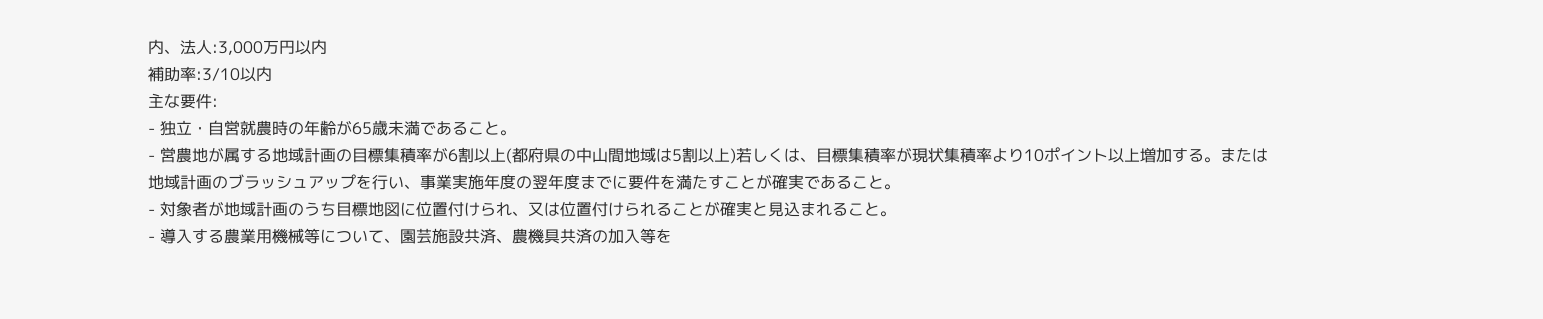内、法人:3,000万円以内
補助率:3/10以内
主な要件:
- 独立・自営就農時の年齢が65歳未満であること。
- 営農地が属する地域計画の目標集積率が6割以上(都府県の中山間地域は5割以上)若しくは、目標集積率が現状集積率より10ポイント以上増加する。または地域計画のブラッシュアップを行い、事業実施年度の翌年度までに要件を満たすことが確実であること。
- 対象者が地域計画のうち目標地図に位置付けられ、又は位置付けられることが確実と見込まれること。
- 導入する農業用機械等について、園芸施設共済、農機具共済の加入等を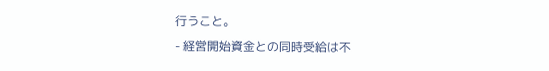行うこと。
- 経営開始資金との同時受給は不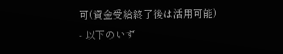可(資金受給終了後は活用可能)
- 以下のいず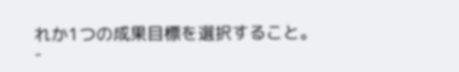れか1つの成果目標を選択すること。
-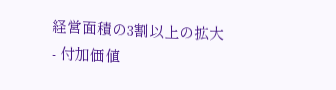経営面積の3割以上の拡大
- 付加価値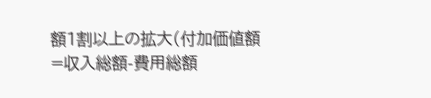額1割以上の拡大(付加価値額=収入総額-費用総額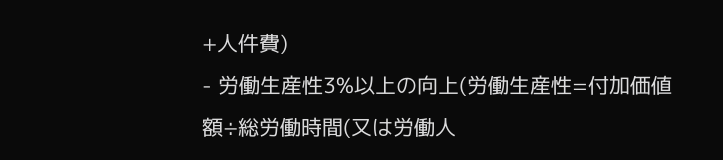+人件費)
- 労働生産性3%以上の向上(労働生産性=付加価値額÷総労働時間(又は労働人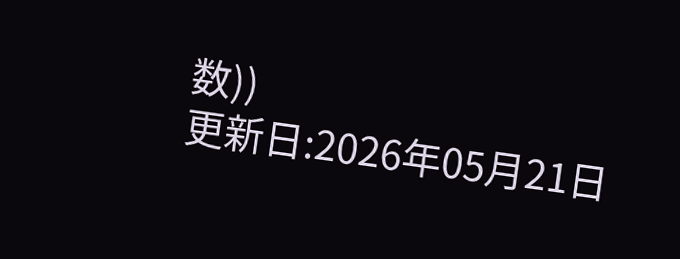数))
更新日:2026年05月21日